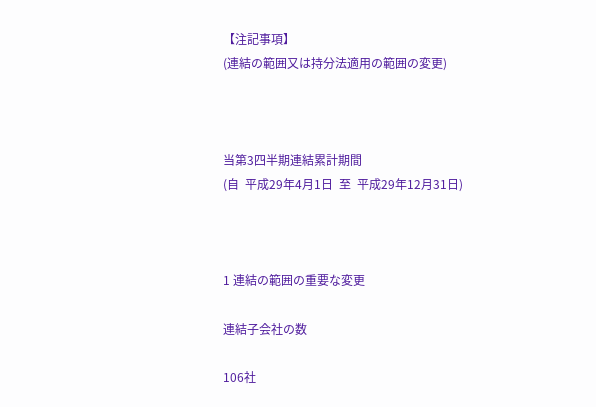【注記事項】
(連結の範囲又は持分法適用の範囲の変更)



当第3四半期連結累計期間
(自  平成29年4月1日  至  平成29年12月31日)



1 連結の範囲の重要な変更

連結子会社の数

106社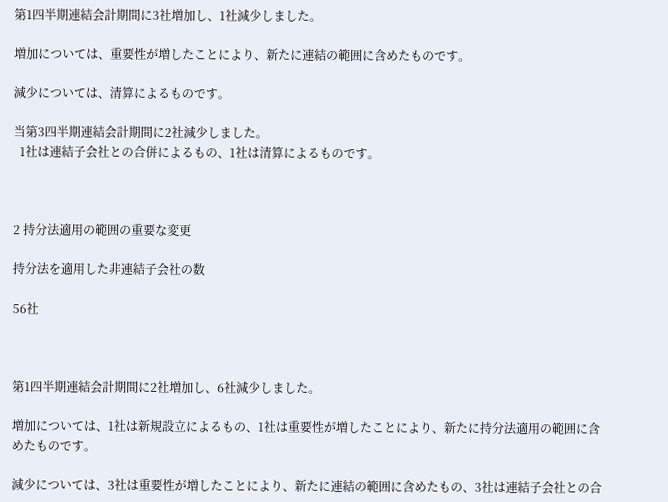第1四半期連結会計期間に3社増加し、1社減少しました。

増加については、重要性が増したことにより、新たに連結の範囲に含めたものです。

減少については、清算によるものです。

当第3四半期連結会計期間に2社減少しました。
  1社は連結子会社との合併によるもの、1社は清算によるものです。



2 持分法適用の範囲の重要な変更

持分法を適用した非連結子会社の数

56社



第1四半期連結会計期間に2社増加し、6社減少しました。

増加については、1社は新規設立によるもの、1社は重要性が増したことにより、新たに持分法適用の範囲に含めたものです。

減少については、3社は重要性が増したことにより、新たに連結の範囲に含めたもの、3社は連結子会社との合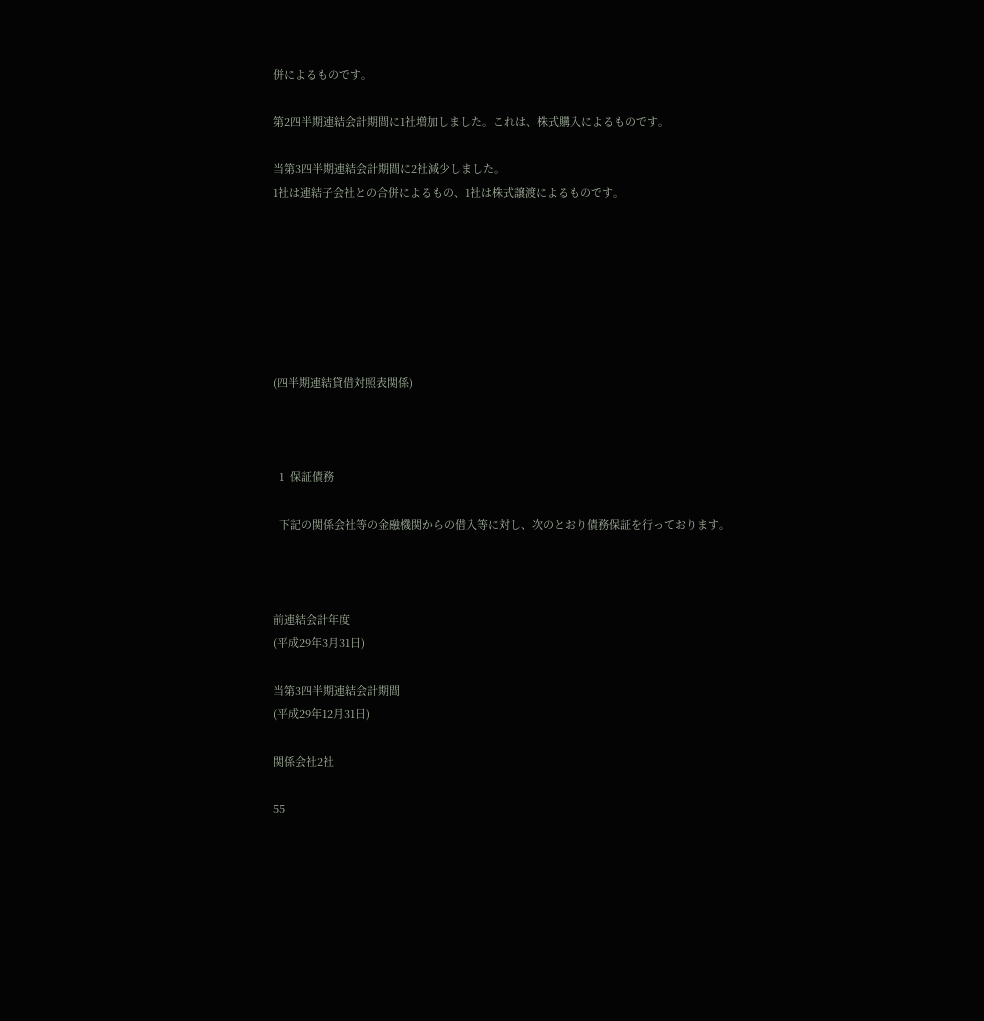併によるものです。

第2四半期連結会計期間に1社増加しました。これは、株式購入によるものです。

当第3四半期連結会計期間に2社減少しました。
1社は連結子会社との合併によるもの、1社は株式譲渡によるものです。







(四半期連結貸借対照表関係)



  1  保証債務

  下記の関係会社等の金融機関からの借入等に対し、次のとおり債務保証を行っております。



前連結会計年度
(平成29年3月31日)

当第3四半期連結会計期間
(平成29年12月31日)

関係会社2社

55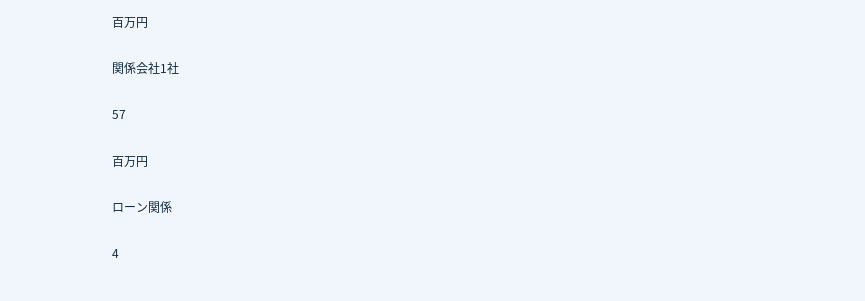百万円

関係会社1社

57

百万円

ローン関係

4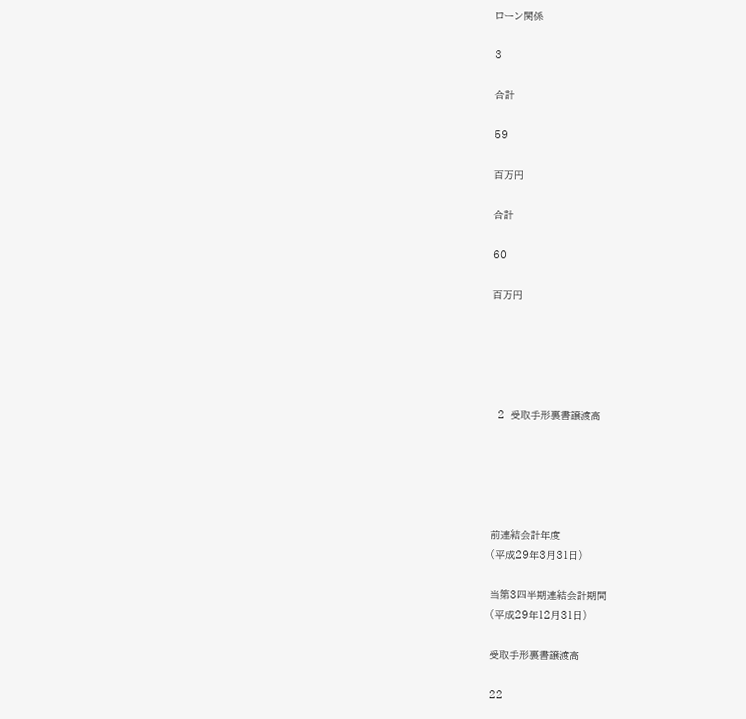ローン関係

3

合計

59

百万円

合計

60

百万円





  2  受取手形裏書譲渡高





前連結会計年度
(平成29年3月31日)

当第3四半期連結会計期間
(平成29年12月31日)

受取手形裏書譲渡高

22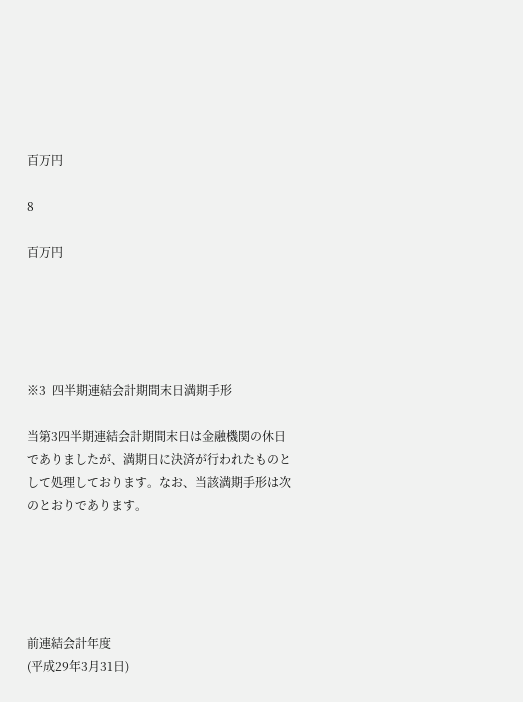百万円

8

百万円





※3  四半期連結会計期間末日満期手形

当第3四半期連結会計期間末日は金融機関の休日でありましたが、満期日に決済が行われたものとして処理しております。なお、当該満期手形は次のとおりであります。





前連結会計年度
(平成29年3月31日)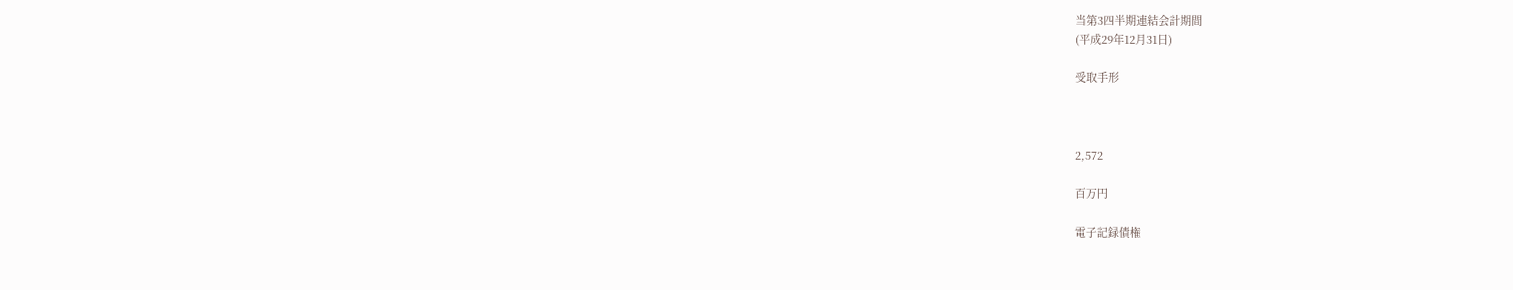当第3四半期連結会計期間
(平成29年12月31日)

受取手形



2,572

百万円

電子記録債権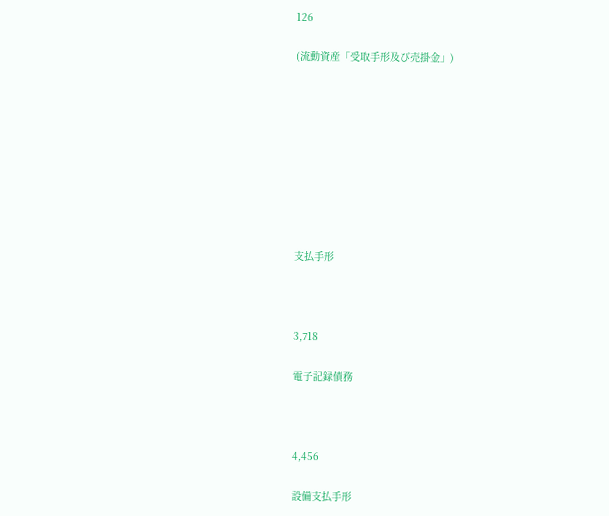126

(流動資産「受取手形及び売掛金」)









支払手形



3,718

電子記録債務



4,456

設備支払手形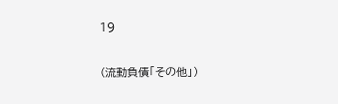19

(流動負債「その他」)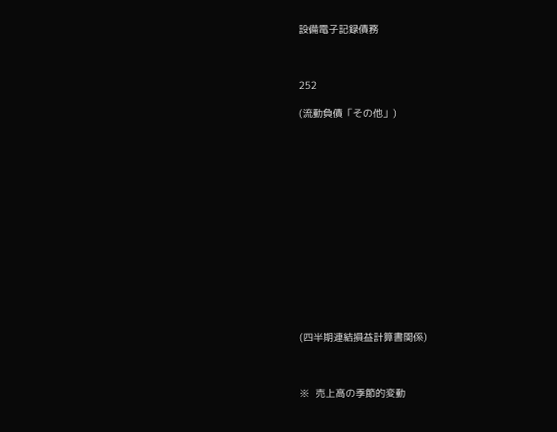設備電子記録債務



252

(流動負債「その他」)















(四半期連結損益計算書関係)



※  売上高の季節的変動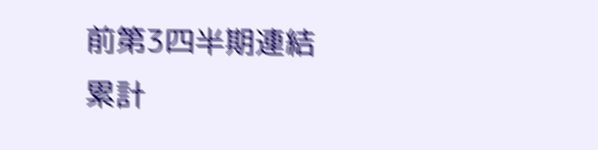前第3四半期連結累計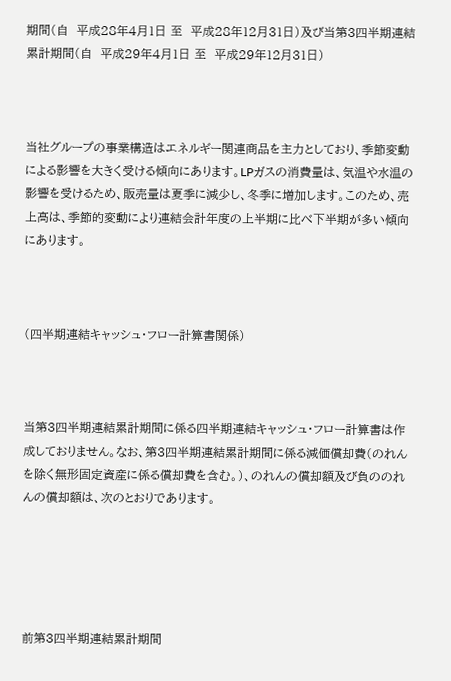期間(自  平成28年4月1日 至  平成28年12月31日)及び当第3四半期連結累計期間(自  平成29年4月1日 至  平成29年12月31日)



当社グループの事業構造はエネルギー関連商品を主力としており、季節変動による影響を大きく受ける傾向にあります。LPガスの消費量は、気温や水温の影響を受けるため、販売量は夏季に減少し、冬季に増加します。このため、売上高は、季節的変動により連結会計年度の上半期に比べ下半期が多い傾向にあります。



(四半期連結キャッシュ・フロー計算書関係)



当第3四半期連結累計期間に係る四半期連結キャッシュ・フロー計算書は作成しておりません。なお、第3四半期連結累計期間に係る減価償却費(のれんを除く無形固定資産に係る償却費を含む。)、のれんの償却額及び負ののれんの償却額は、次のとおりであります。





前第3四半期連結累計期間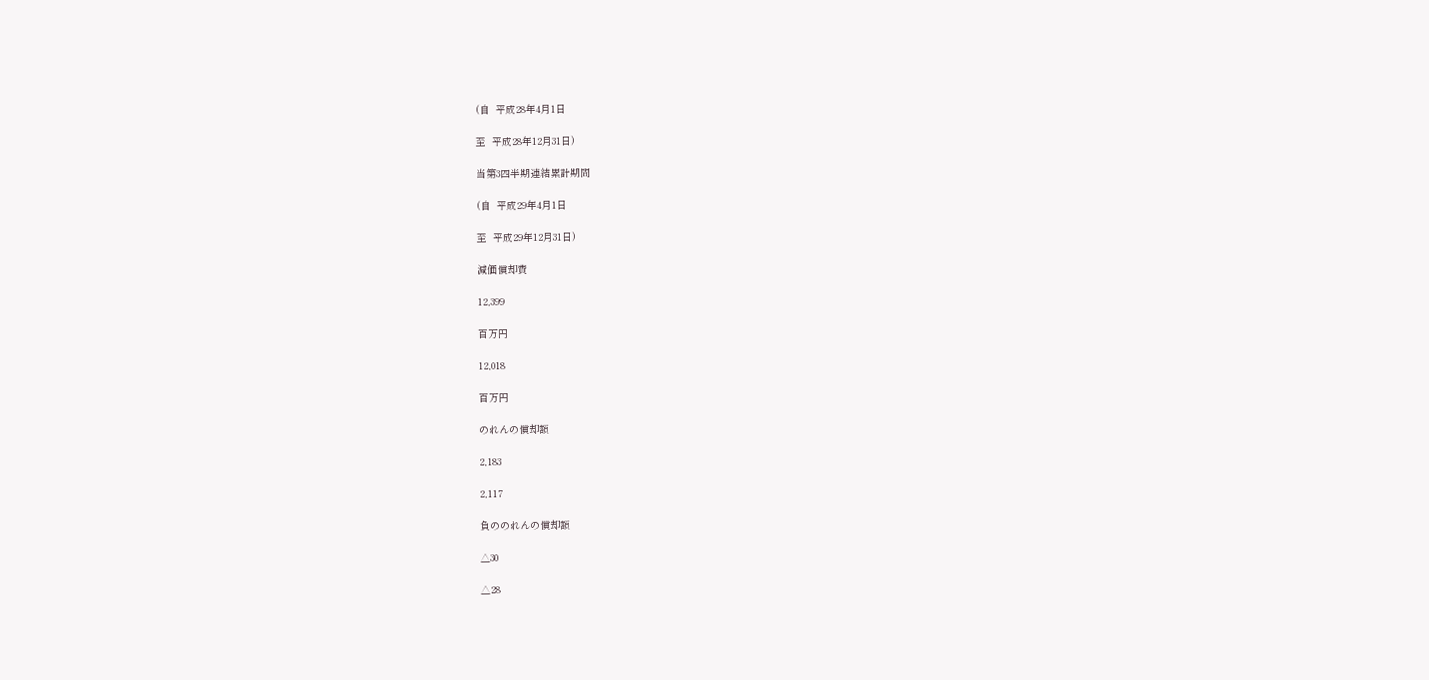(自  平成28年4月1日

至  平成28年12月31日)

当第3四半期連結累計期間

(自  平成29年4月1日

至  平成29年12月31日)

減価償却費

12,399

百万円

12,018

百万円

のれんの償却額

2,183

2,117

負ののれんの償却額

△30

△28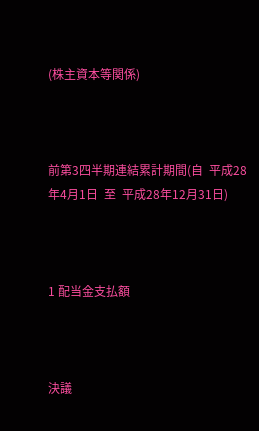(株主資本等関係)



前第3四半期連結累計期間(自  平成28年4月1日  至  平成28年12月31日)



1 配当金支払額



決議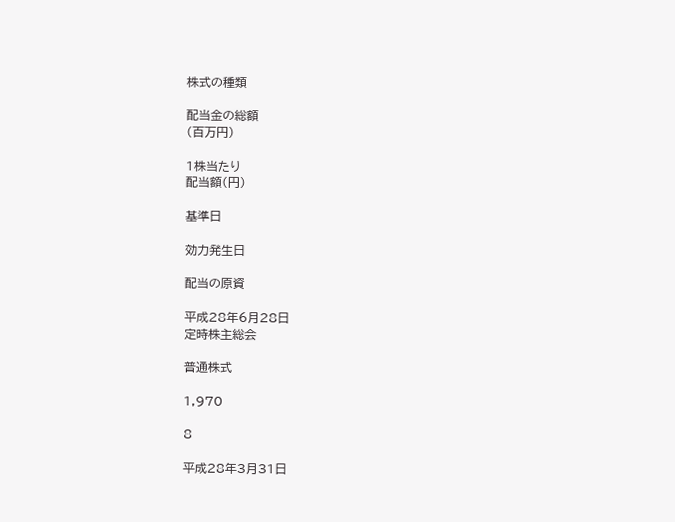株式の種類

配当金の総額
(百万円)

1株当たり
配当額(円)

基準日

効力発生日

配当の原資

平成28年6月28日
定時株主総会

普通株式

1,970

8

平成28年3月31日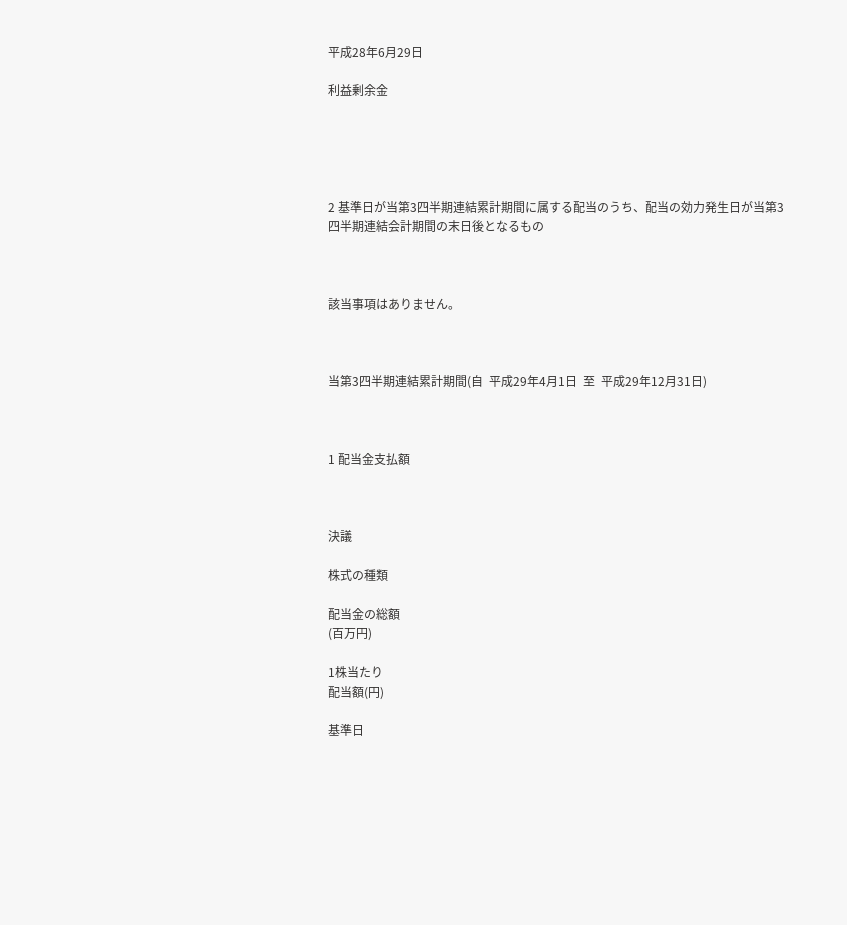平成28年6月29日

利益剰余金





2 基準日が当第3四半期連結累計期間に属する配当のうち、配当の効力発生日が当第3四半期連結会計期間の末日後となるもの



該当事項はありません。



当第3四半期連結累計期間(自  平成29年4月1日  至  平成29年12月31日)



1 配当金支払額



決議

株式の種類

配当金の総額
(百万円)

1株当たり
配当額(円)

基準日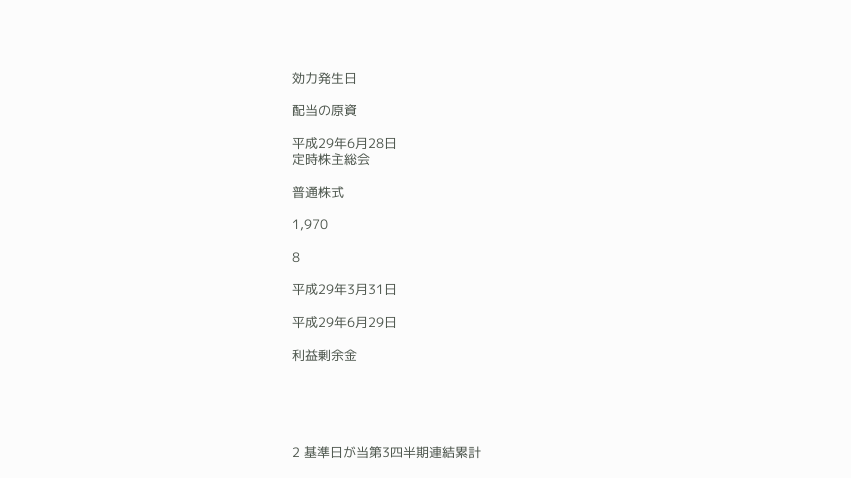効力発生日

配当の原資

平成29年6月28日
定時株主総会

普通株式

1,970

8

平成29年3月31日

平成29年6月29日

利益剰余金





2 基準日が当第3四半期連結累計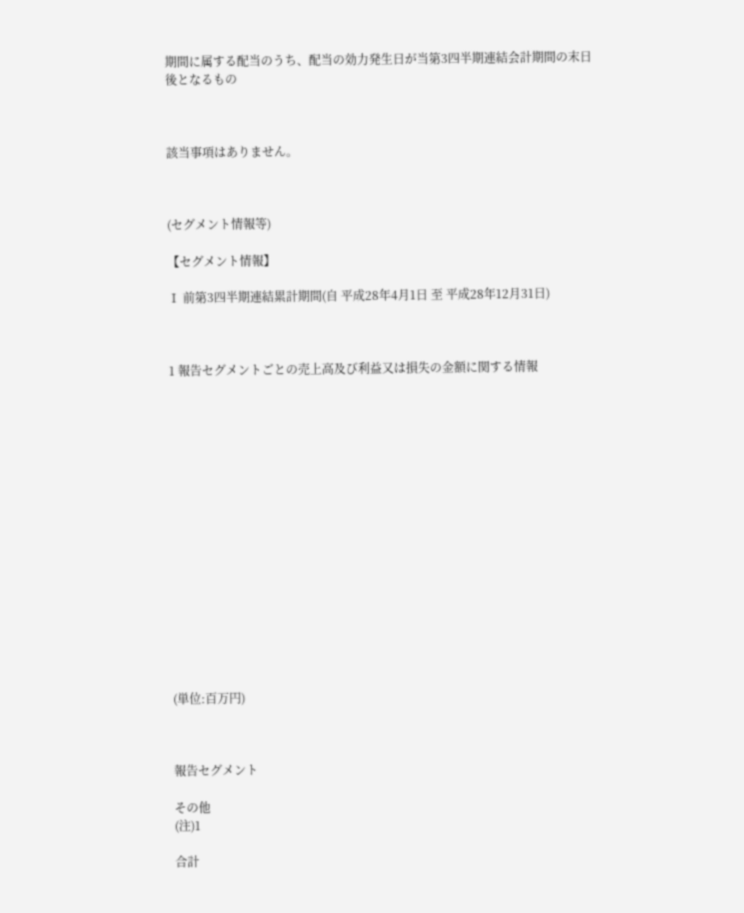期間に属する配当のうち、配当の効力発生日が当第3四半期連結会計期間の末日後となるもの



該当事項はありません。



(セグメント情報等)

【セグメント情報】

Ⅰ 前第3四半期連結累計期間(自 平成28年4月1日 至 平成28年12月31日)



1 報告セグメントごとの売上高及び利益又は損失の金額に関する情報

















(単位:百万円)



報告セグメント

その他
(注)1

合計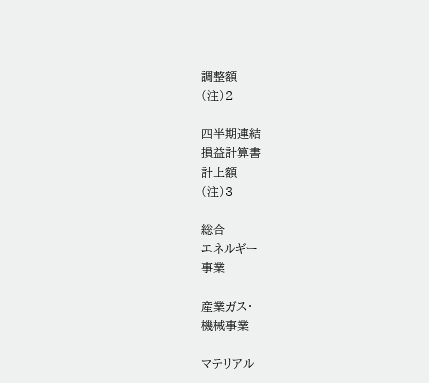調整額
(注)2

四半期連結
損益計算書
計上額
(注)3

総合
エネルギー
事業

産業ガス・
機械事業

マテリアル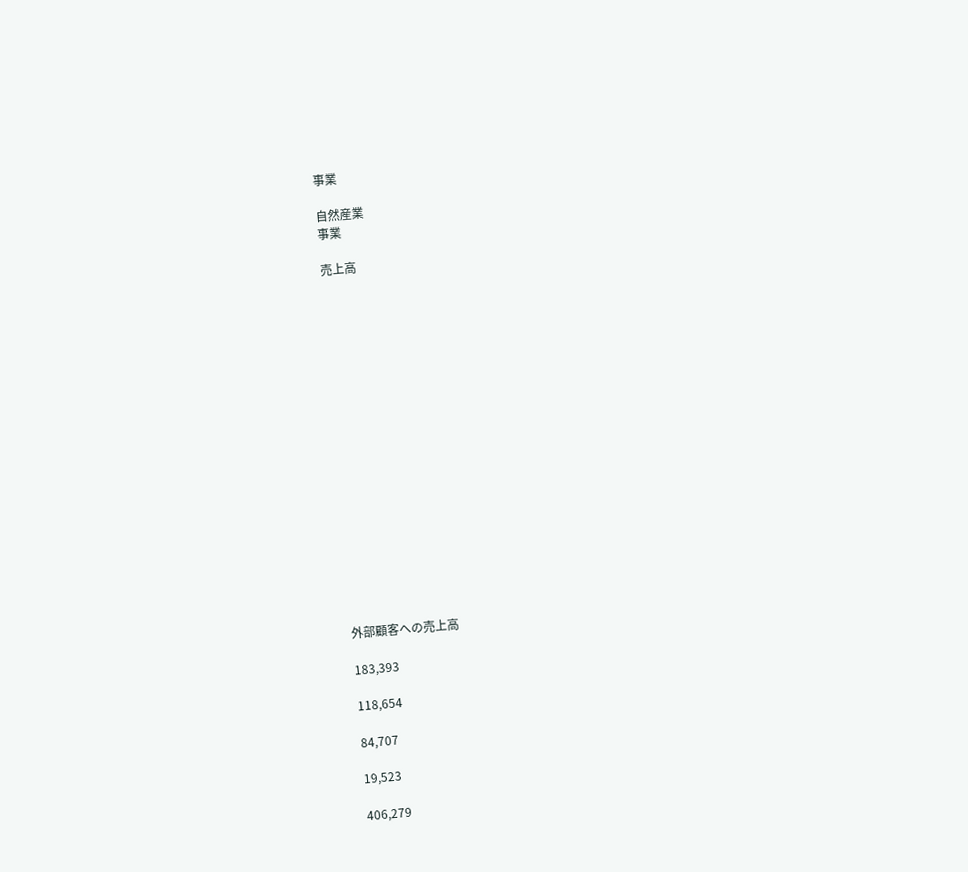事業

自然産業
事業

売上高



















外部顧客への売上高

183,393

118,654

84,707

19,523

406,279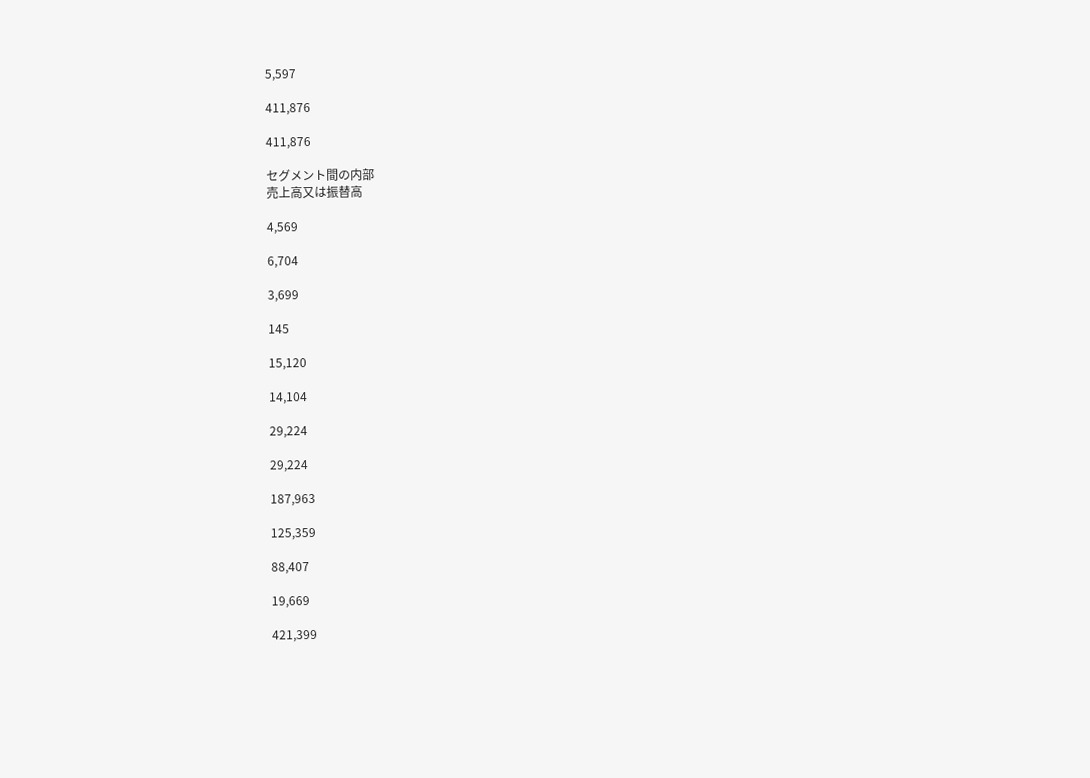5,597

411,876

411,876

セグメント間の内部
売上高又は振替高

4,569

6,704

3,699

145

15,120

14,104

29,224

29,224

187,963

125,359

88,407

19,669

421,399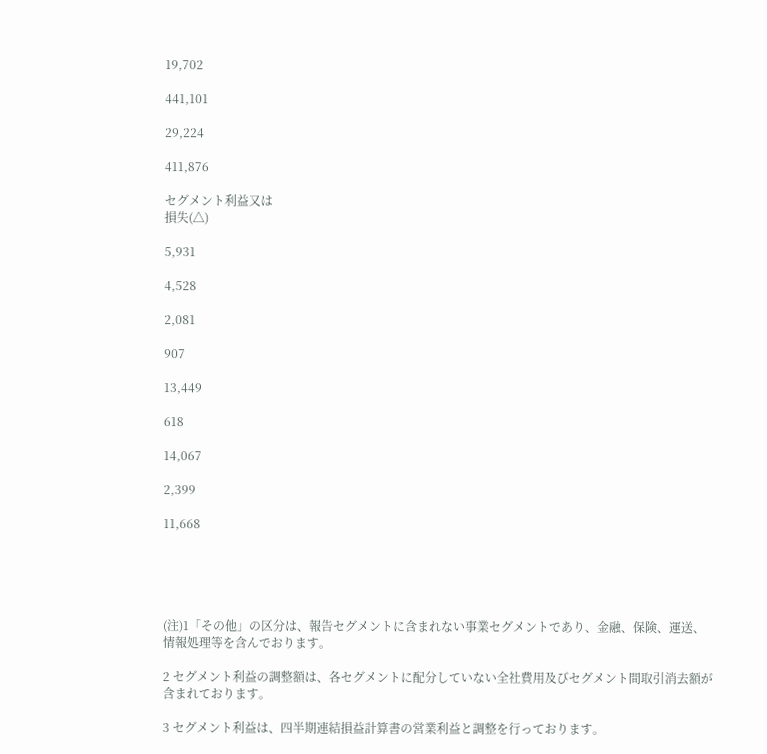19,702

441,101

29,224

411,876

セグメント利益又は
損失(△)

5,931

4,528

2,081

907

13,449

618

14,067

2,399

11,668





(注)1「その他」の区分は、報告セグメントに含まれない事業セグメントであり、金融、保険、運送、情報処理等を含んでおります。

2 セグメント利益の調整額は、各セグメントに配分していない全社費用及びセグメント間取引消去額が含まれております。

3 セグメント利益は、四半期連結損益計算書の営業利益と調整を行っております。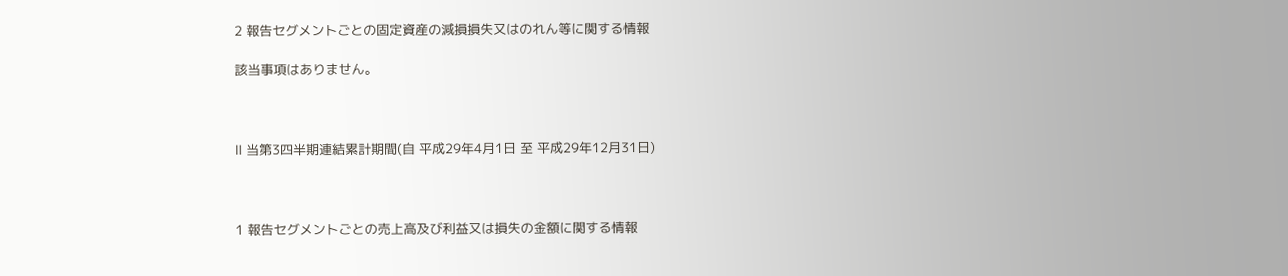2 報告セグメントごとの固定資産の減損損失又はのれん等に関する情報

該当事項はありません。



Ⅱ 当第3四半期連結累計期間(自 平成29年4月1日 至 平成29年12月31日)



1 報告セグメントごとの売上高及び利益又は損失の金額に関する情報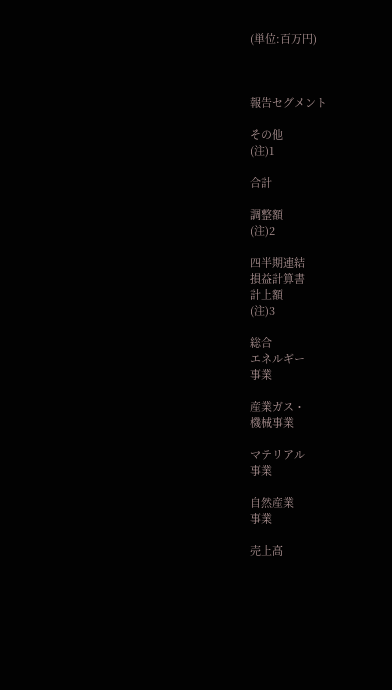(単位:百万円)



報告セグメント

その他
(注)1

合計

調整額
(注)2

四半期連結
損益計算書
計上額
(注)3

総合
エネルギー
事業

産業ガス・
機械事業

マテリアル
事業

自然産業
事業

売上高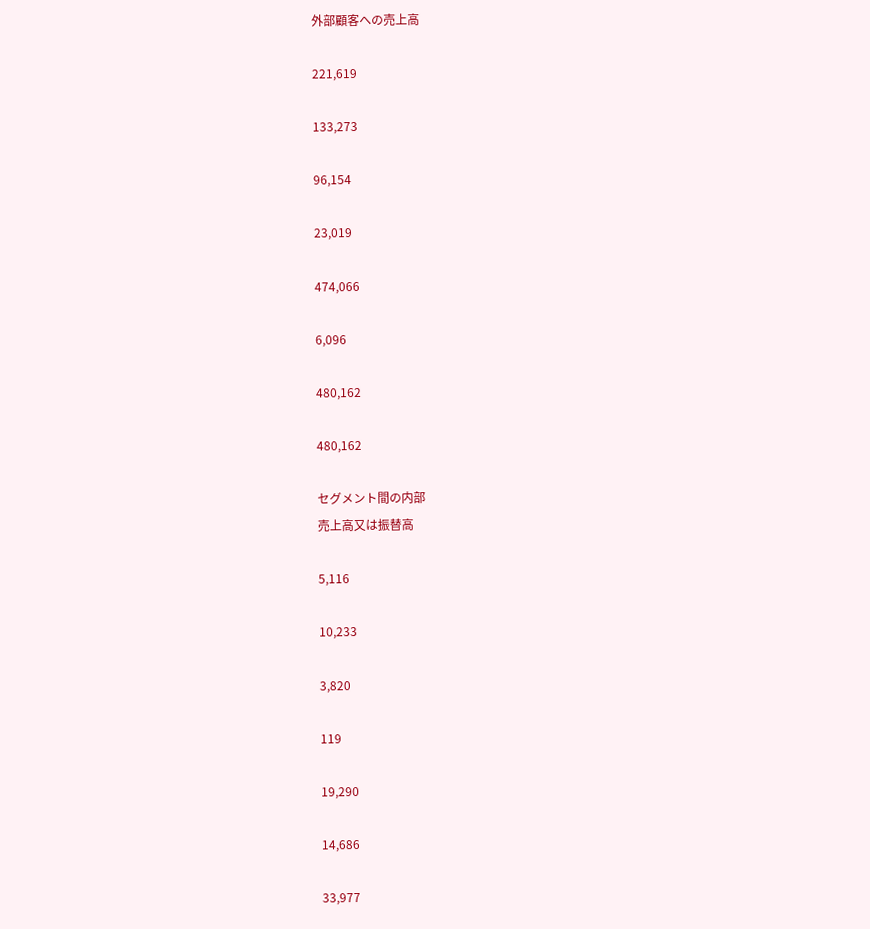外部顧客への売上高

221,619

133,273

96,154

23,019

474,066

6,096

480,162

480,162

セグメント間の内部
売上高又は振替高

5,116

10,233

3,820

119

19,290

14,686

33,977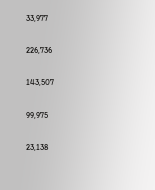33,977

226,736

143,507

99,975

23,138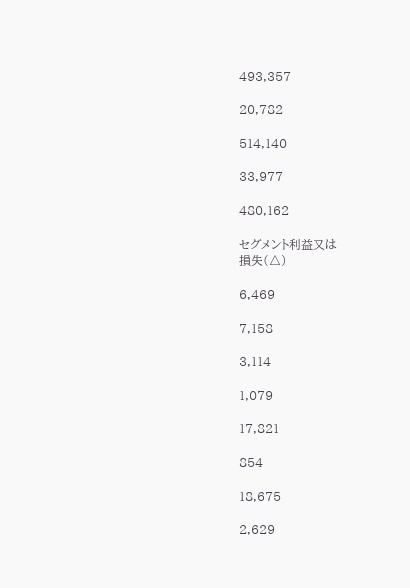493,357

20,782

514,140

33,977

480,162

セグメント利益又は
損失(△)

6,469

7,158

3,114

1,079

17,821

854

18,675

2,629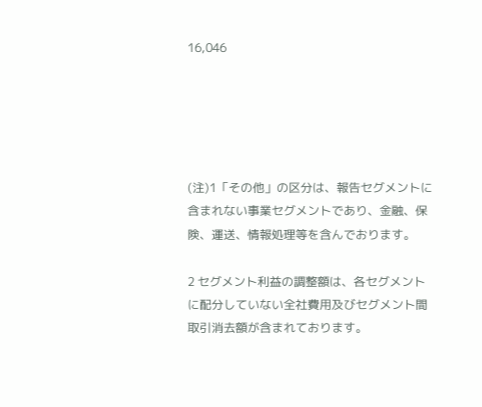16,046





(注)1「その他」の区分は、報告セグメントに含まれない事業セグメントであり、金融、保険、運送、情報処理等を含んでおります。

2 セグメント利益の調整額は、各セグメントに配分していない全社費用及びセグメント間取引消去額が含まれております。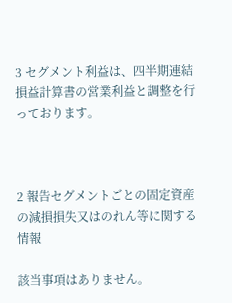3 セグメント利益は、四半期連結損益計算書の営業利益と調整を行っております。



2 報告セグメントごとの固定資産の減損損失又はのれん等に関する情報

該当事項はありません。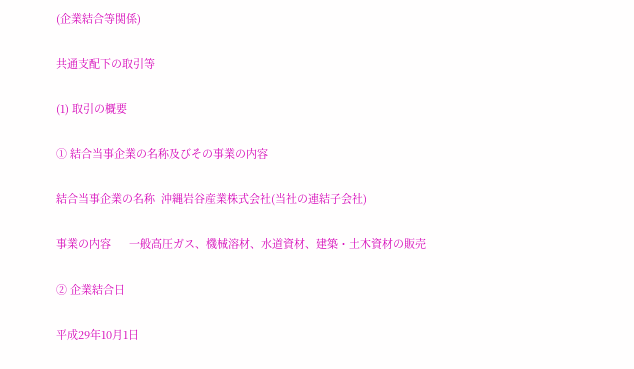(企業結合等関係)

共通支配下の取引等

(1) 取引の概要

① 結合当事企業の名称及びその事業の内容

結合当事企業の名称  沖縄岩谷産業株式会社(当社の連結子会社)

事業の内容      一般高圧ガス、機械溶材、水道資材、建築・土木資材の販売

② 企業結合日

平成29年10月1日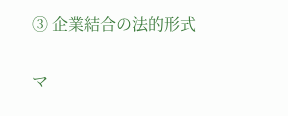③ 企業結合の法的形式

マ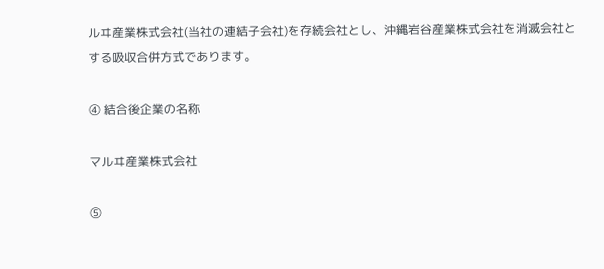ルヰ産業株式会社(当社の連結子会社)を存続会社とし、沖縄岩谷産業株式会社を消滅会社とする吸収合併方式であります。

④ 結合後企業の名称

マルヰ産業株式会社

⑤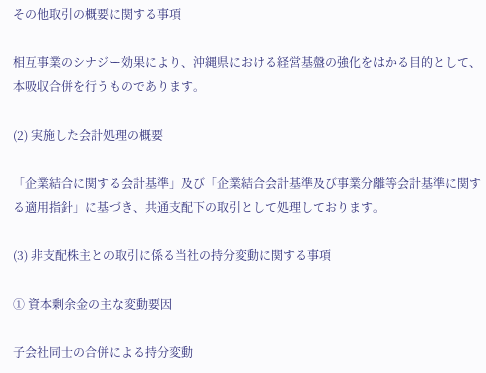その他取引の概要に関する事項

相互事業のシナジー効果により、沖縄県における経営基盤の強化をはかる目的として、本吸収合併を行うものであります。

(2) 実施した会計処理の概要

「企業結合に関する会計基準」及び「企業結合会計基準及び事業分離等会計基準に関する適用指針」に基づき、共通支配下の取引として処理しております。

(3) 非支配株主との取引に係る当社の持分変動に関する事項

① 資本剰余金の主な変動要因

子会社同士の合併による持分変動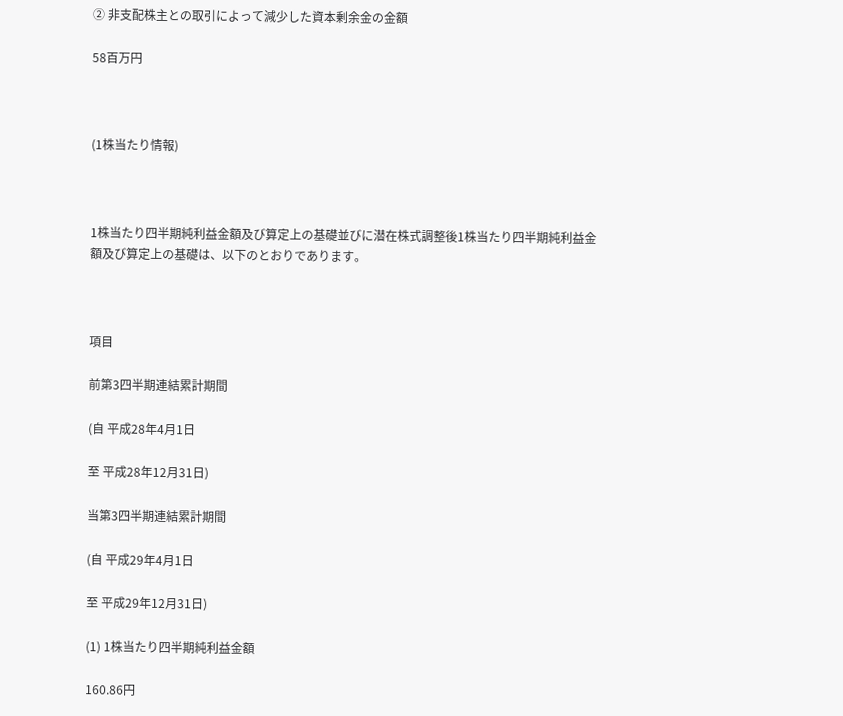② 非支配株主との取引によって減少した資本剰余金の金額

58百万円



(1株当たり情報)



1株当たり四半期純利益金額及び算定上の基礎並びに潜在株式調整後1株当たり四半期純利益金額及び算定上の基礎は、以下のとおりであります。



項目

前第3四半期連結累計期間

(自 平成28年4月1日

至 平成28年12月31日)

当第3四半期連結累計期間

(自 平成29年4月1日

至 平成29年12月31日)

(1) 1株当たり四半期純利益金額

160.86円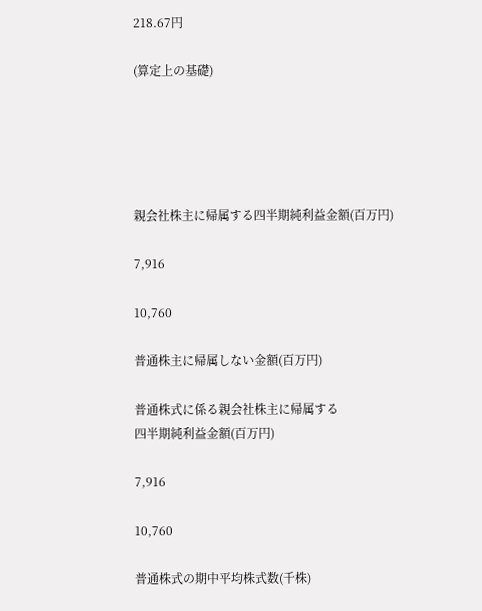218.67円

(算定上の基礎)





親会社株主に帰属する四半期純利益金額(百万円)

7,916

10,760

普通株主に帰属しない金額(百万円)

普通株式に係る親会社株主に帰属する
四半期純利益金額(百万円)

7,916

10,760

普通株式の期中平均株式数(千株)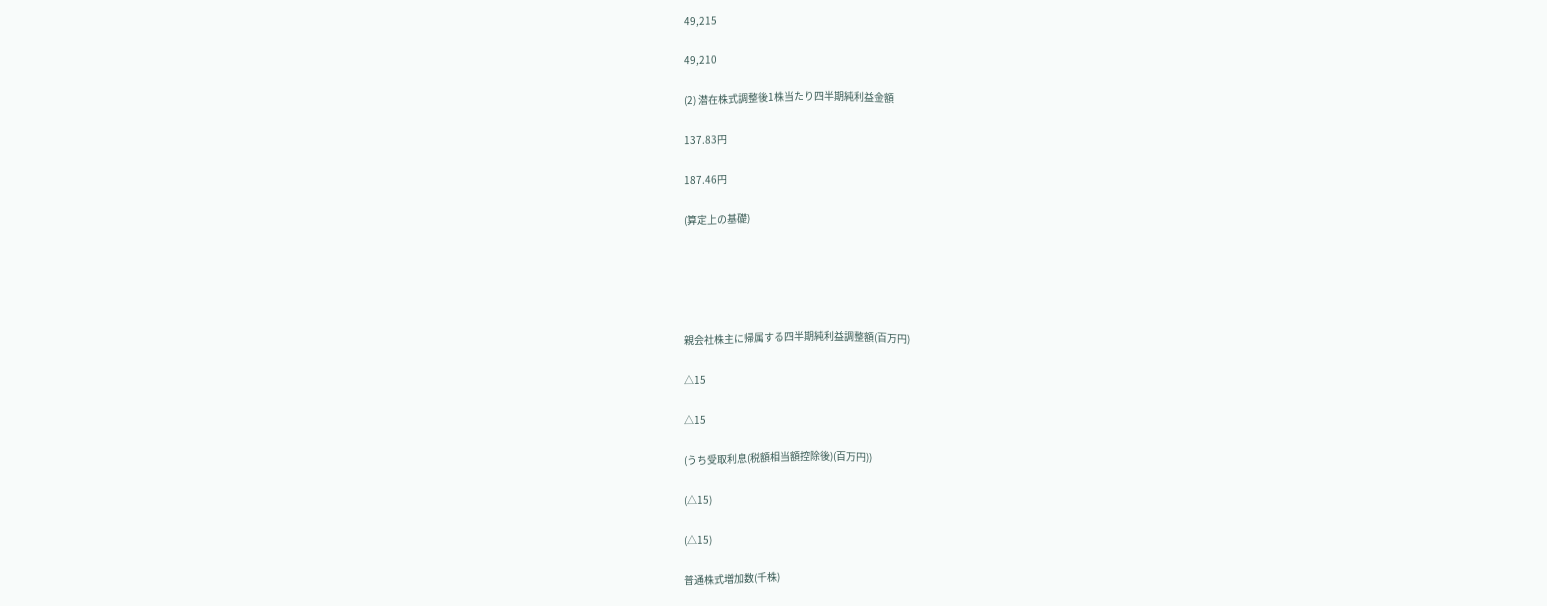49,215

49,210

(2) 潜在株式調整後1株当たり四半期純利益金額

137.83円

187.46円

(算定上の基礎)





親会社株主に帰属する四半期純利益調整額(百万円)

△15

△15

(うち受取利息(税額相当額控除後)(百万円))

(△15)

(△15)

普通株式増加数(千株)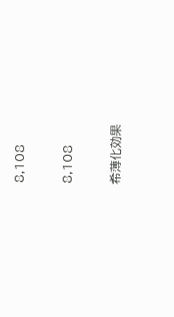8,108

8,108

希薄化効果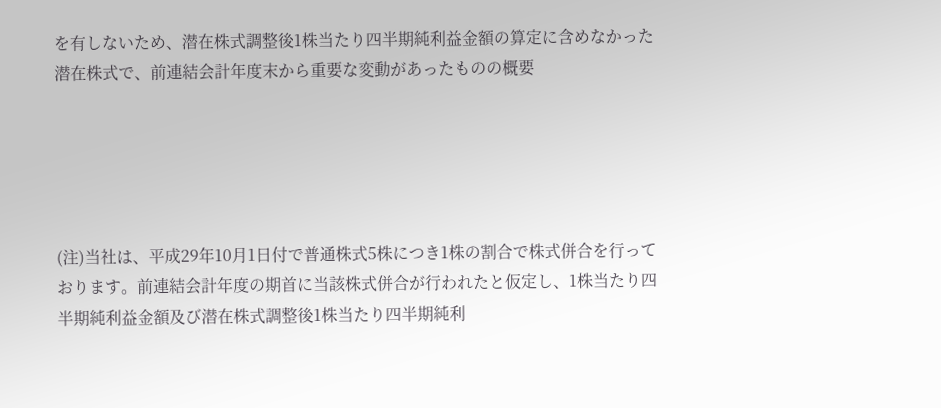を有しないため、潜在株式調整後1株当たり四半期純利益金額の算定に含めなかった潜在株式で、前連結会計年度末から重要な変動があったものの概要





(注)当社は、平成29年10月1日付で普通株式5株につき1株の割合で株式併合を行っております。前連結会計年度の期首に当該株式併合が行われたと仮定し、1株当たり四半期純利益金額及び潜在株式調整後1株当たり四半期純利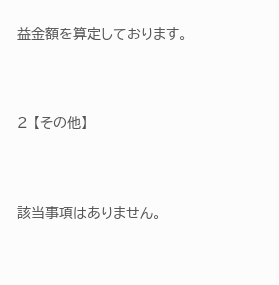益金額を算定しております。



2 【その他】



該当事項はありません。